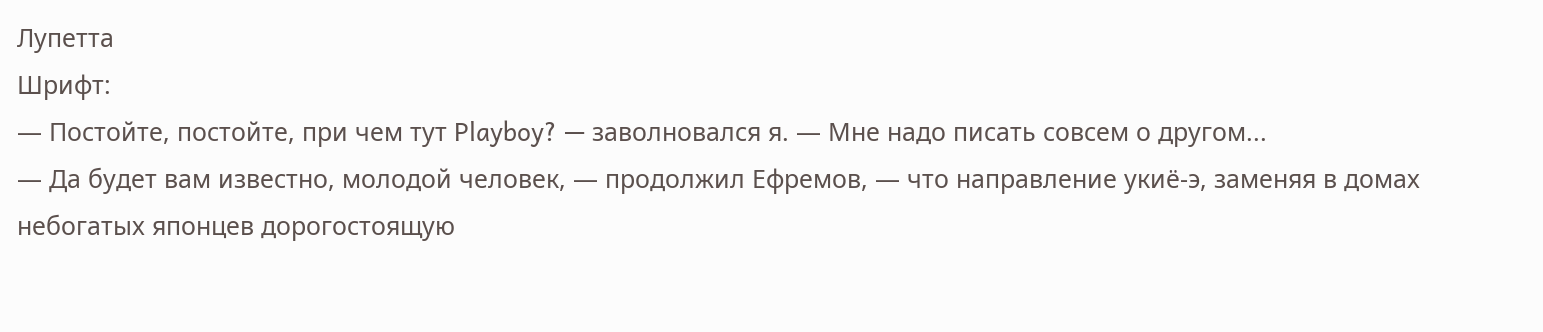Лупетта
Шрифт:
— Постойте, постойте, при чем тут Playboy? — заволновался я. — Мне надо писать совсем о другом...
— Да будет вам известно, молодой человек, — продолжил Ефремов, — что направление укиё-э, заменяя в домах небогатых японцев дорогостоящую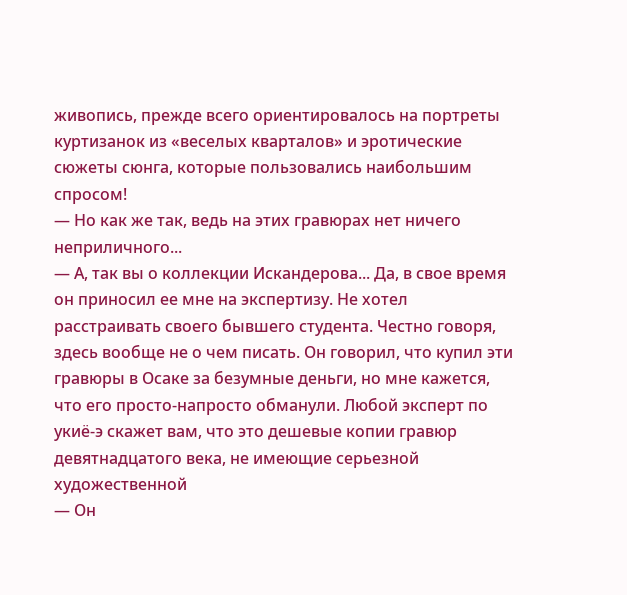живопись, прежде всего ориентировалось на портреты куртизанок из «веселых кварталов» и эротические сюжеты сюнга, которые пользовались наибольшим спросом!
— Но как же так, ведь на этих гравюрах нет ничего неприличного...
— А, так вы о коллекции Искандерова... Да, в свое время он приносил ее мне на экспертизу. Не хотел расстраивать своего бывшего студента. Честно говоря, здесь вообще не о чем писать. Он говорил, что купил эти гравюры в Осаке за безумные деньги, но мне кажется, что его просто-напросто обманули. Любой эксперт по укиё-э скажет вам, что это дешевые копии гравюр девятнадцатого века, не имеющие серьезной художественной
— Он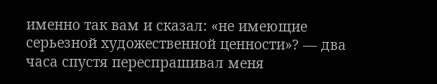именно так вам и сказал: «не имеющие серьезной художественной ценности»? — два часа спустя переспрашивал меня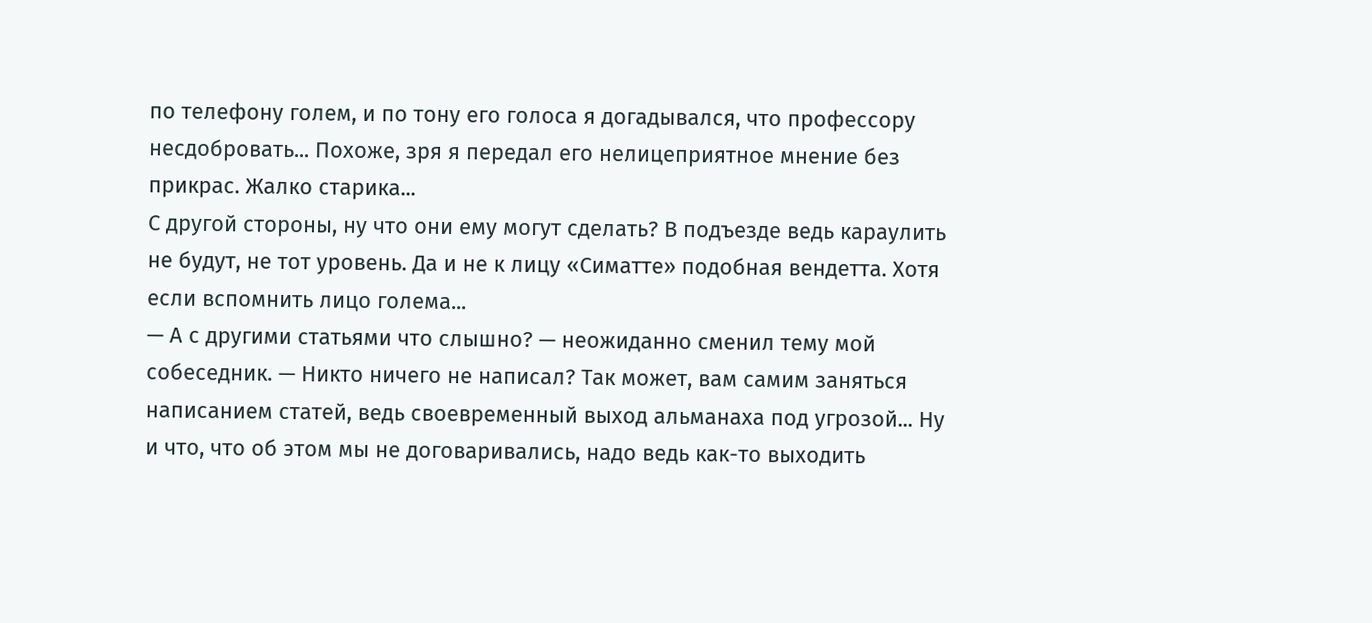по телефону голем, и по тону его голоса я догадывался, что профессору несдобровать... Похоже, зря я передал его нелицеприятное мнение без прикрас. Жалко старика...
С другой стороны, ну что они ему могут сделать? В подъезде ведь караулить не будут, не тот уровень. Да и не к лицу «Симатте» подобная вендетта. Хотя если вспомнить лицо голема...
— А с другими статьями что слышно? — неожиданно сменил тему мой собеседник. — Никто ничего не написал? Так может, вам самим заняться написанием статей, ведь своевременный выход альманаха под угрозой... Ну и что, что об этом мы не договаривались, надо ведь как-то выходить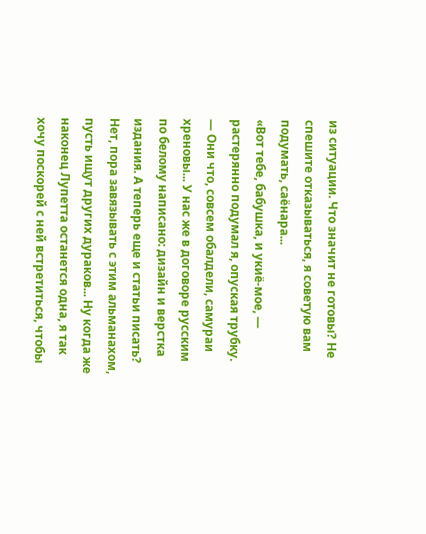из ситуации. Что значит не готовы? Не спешите отказываться, я советую вам подумать, саёнара...
«Вот тебе, бабушка, и укиё-мое, — растерянно подумал я, опуская трубку. — Они что, совсем обалдели, самураи хреновы... У нас же в договоре русским по белому написано: дизайн и верстка издания. А теперь еще и статьи писать? Нет, пора завязывать с этим альманахом, пусть ищут других дураков... Ну когда же наконец Лупетта останется одна, я так хочу поскорей с ней встретиться, чтобы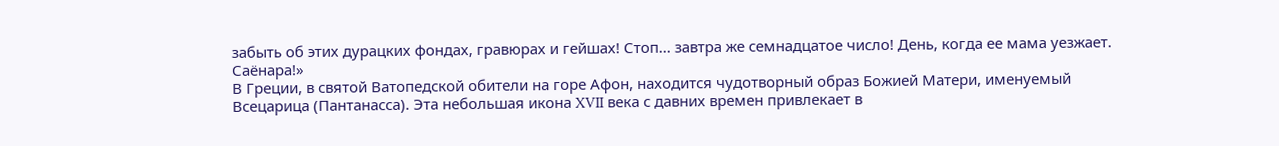забыть об этих дурацких фондах, гравюрах и гейшах! Стоп... завтра же семнадцатое число! День, когда ее мама уезжает. Саёнара!»
В Греции, в святой Ватопедской обители на горе Афон, находится чудотворный образ Божией Матери, именуемый Всецарица (Пантанасса). Эта небольшая икона XVII века с давних времен привлекает в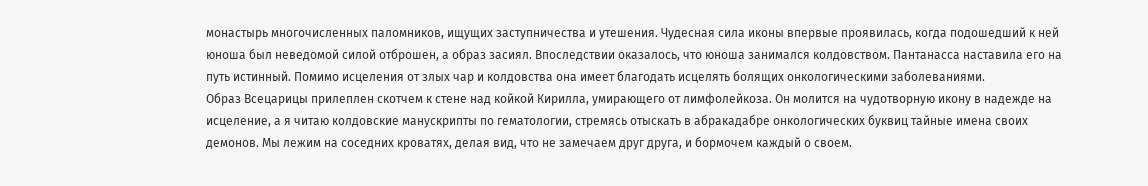монастырь многочисленных паломников, ищущих заступничества и утешения. Чудесная сила иконы впервые проявилась, когда подошедший к ней юноша был неведомой силой отброшен, а образ засиял. Впоследствии оказалось, что юноша занимался колдовством. Пантанасса наставила его на путь истинный. Помимо исцеления от злых чар и колдовства она имеет благодать исцелять болящих онкологическими заболеваниями.
Образ Всецарицы прилеплен скотчем к стене над койкой Кирилла, умирающего от лимфолейкоза. Он молится на чудотворную икону в надежде на исцеление, а я читаю колдовские манускрипты по гематологии, стремясь отыскать в абракадабре онкологических буквиц тайные имена своих демонов. Мы лежим на соседних кроватях, делая вид, что не замечаем друг друга, и бормочем каждый о своем.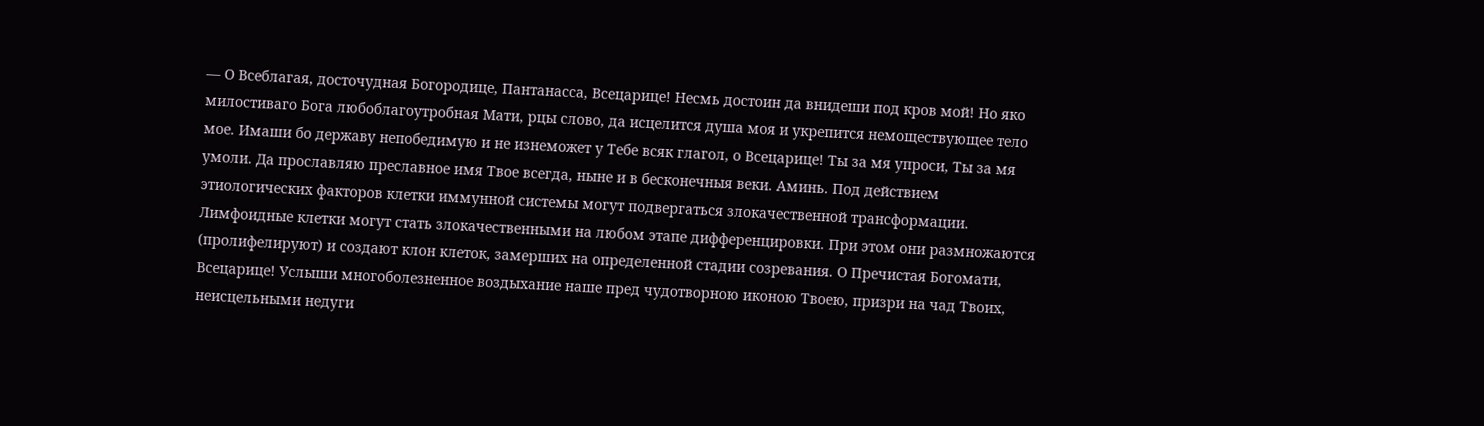— О Всеблагая, досточудная Богородице, Пантанасса, Всецарице! Несмь достоин да внидеши под кров мой! Но яко милостиваго Бога любоблагоутробная Мати, рцы слово, да исцелится душа моя и укрепится немоществующее тело мое. Имаши бо державу непобедимую и не изнеможет у Тебе всяк глагол, о Всецарице! Ты за мя упроси, Ты за мя умоли. Да прославляю преславное имя Твое всегда, ныне и в бесконечныя веки. Аминь. Под действием этиологических факторов клетки иммунной системы могут подвергаться злокачественной трансформации. Лимфоидные клетки могут стать злокачественными на любом этапе дифференцировки. При этом они размножаются (пролифелируют) и создают клон клеток, замерших на определенной стадии созревания. О Пречистая Богомати, Всецарице! Услыши многоболезненное воздыхание наше пред чудотворною иконою Твоею, призри на чад Твоих, неисцельными недуги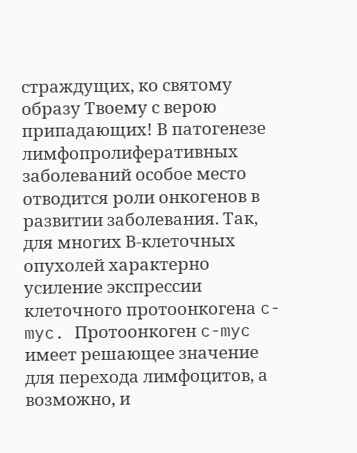страждущих, ко святому образу Твоему с верою припадающих! В патогенезе лимфопролиферативных заболеваний особое место отводится роли онкогенов в развитии заболевания. Так, для многих В-клеточных опухолей характерно усиление экспрессии клеточного протоонкогена c-myc. Протоонкоген c-myc имеет решающее значение для перехода лимфоцитов, а возможно, и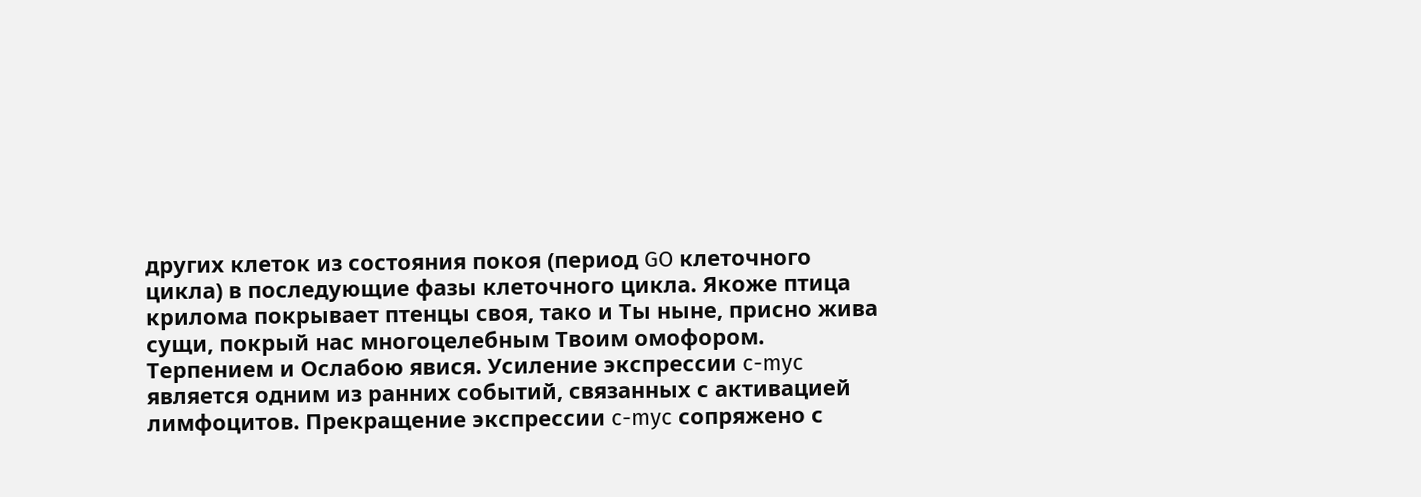других клеток из состояния покоя (период GO клеточного цикла) в последующие фазы клеточного цикла. Якоже птица крилома покрывает птенцы своя, тако и Ты ныне, присно жива сущи, покрый нас многоцелебным Твоим омофором. Терпением и Ослабою явися. Усиление экспрессии c-myc является одним из ранних событий, связанных с активацией лимфоцитов. Прекращение экспрессии c-myc сопряжено с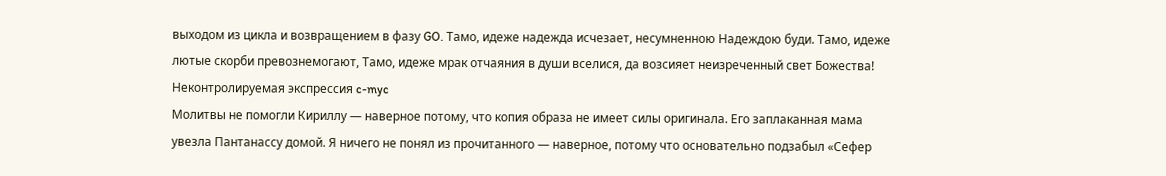выходом из цикла и возвращением в фазу GO. Тамо, идеже надежда исчезает, несумненною Надеждою буди. Тамо, идеже лютые скорби превознемогают, Тамо, идеже мрак отчаяния в души вселися, да возсияет неизреченный свет Божества! Неконтролируемая экспрессия c-myc
Молитвы не помогли Кириллу — наверное потому, что копия образа не имеет силы оригинала. Его заплаканная мама увезла Пантанассу домой. Я ничего не понял из прочитанного — наверное, потому что основательно подзабыл «Сефер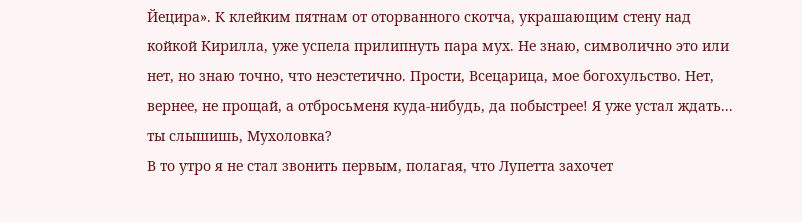Йецира». К клейким пятнам от оторванного скотча, украшающим стену над койкой Кирилла, уже успела прилипнуть пара мух. Не знаю, символично это или нет, но знаю точно, что неэстетично. Прости, Всецарица, мое богохульство. Нет, вернее, не прощай, а отбросьменя куда-нибудь, да побыстрее! Я уже устал ждать... ты слышишь, Мухоловка?
В то утро я не стал звонить первым, полагая, что Лупетта захочет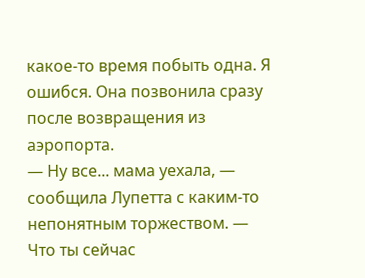какое-то время побыть одна. Я ошибся. Она позвонила сразу после возвращения из аэропорта.
— Ну все... мама уехала, — сообщила Лупетта с каким-то непонятным торжеством. — Что ты сейчас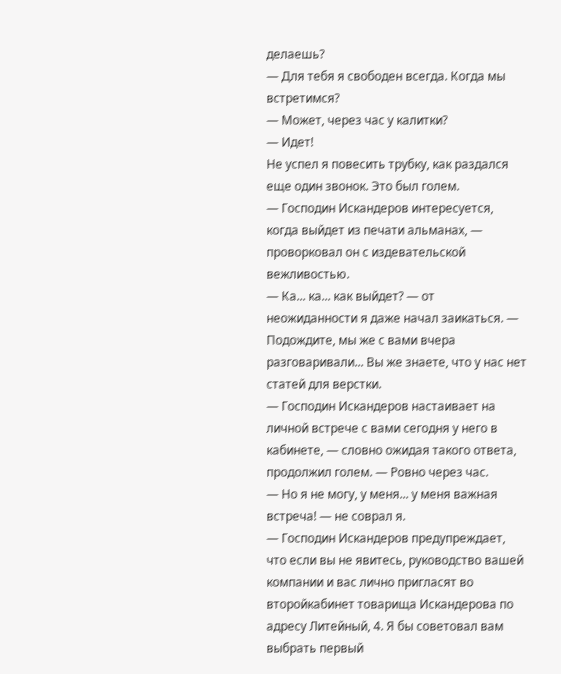делаешь?
— Для тебя я свободен всегда. Когда мы встретимся?
— Может, через час у калитки?
— Идет!
Не успел я повесить трубку, как раздался еще один звонок. Это был голем.
— Господин Искандеров интересуется, когда выйдет из печати альманах, — проворковал он с издевательской вежливостью.
— Ка... ка... как выйдет? — от неожиданности я даже начал заикаться. — Подождите, мы же с вами вчера разговаривали... Вы же знаете, что у нас нет статей для верстки.
— Господин Искандеров настаивает на личной встрече с вами сегодня у него в кабинете, — словно ожидая такого ответа, продолжил голем. — Ровно через час.
— Но я не могу, у меня... у меня важная встреча! — не соврал я.
— Господин Искандеров предупреждает, что если вы не явитесь, руководство вашей компании и вас лично пригласят во второйкабинет товарища Искандерова по адресу Литейный, 4. Я бы советовал вам выбрать первый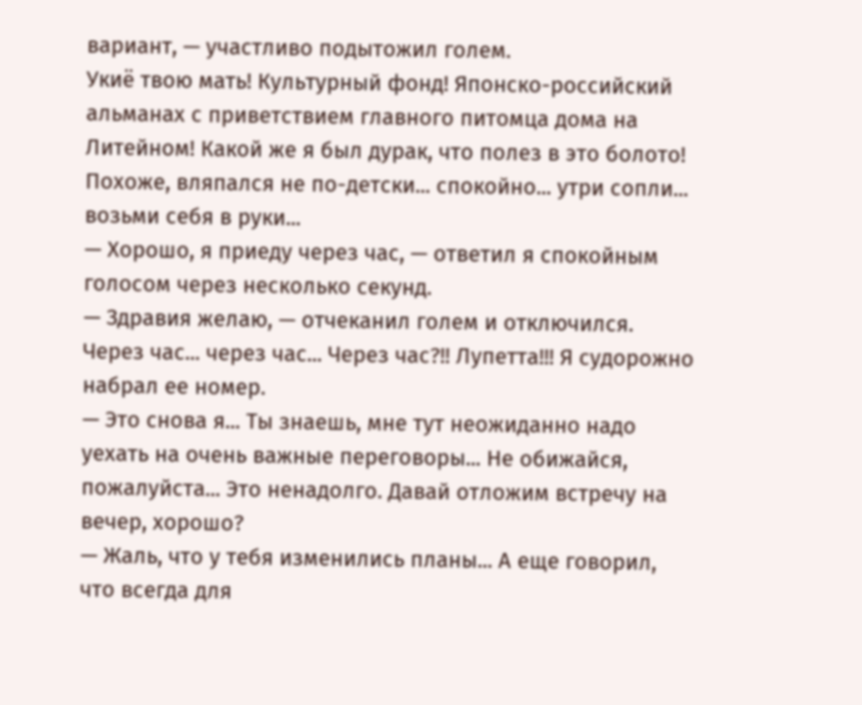вариант, — участливо подытожил голем.
Укиё твою мать! Культурный фонд! Японско-российский альманах с приветствием главного питомца дома на Литейном! Какой же я был дурак, что полез в это болото! Похоже, вляпался не по-детски... спокойно... утри сопли... возьми себя в руки...
— Хорошо, я приеду через час, — ответил я спокойным голосом через несколько секунд.
— Здравия желаю, — отчеканил голем и отключился.
Через час... через час... Через час?!! Лупетта!!! Я судорожно набрал ее номер.
— Это снова я... Ты знаешь, мне тут неожиданно надо уехать на очень важные переговоры... Не обижайся, пожалуйста... Это ненадолго. Давай отложим встречу на вечер, хорошо?
— Жаль, что у тебя изменились планы... А еще говорил, что всегда для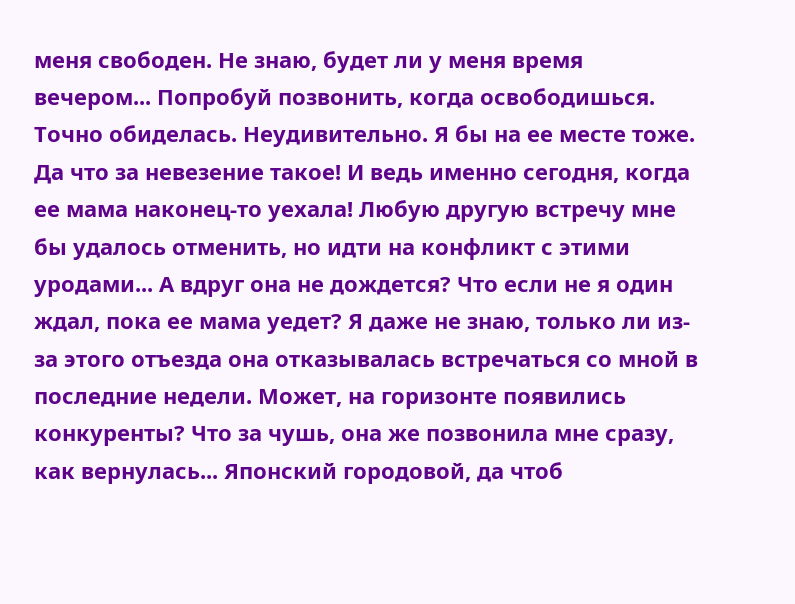меня свободен. Не знаю, будет ли у меня время вечером... Попробуй позвонить, когда освободишься.
Точно обиделась. Неудивительно. Я бы на ее месте тоже. Да что за невезение такое! И ведь именно сегодня, когда ее мама наконец-то уехала! Любую другую встречу мне бы удалось отменить, но идти на конфликт с этими уродами... А вдруг она не дождется? Что если не я один ждал, пока ее мама уедет? Я даже не знаю, только ли из-за этого отъезда она отказывалась встречаться со мной в последние недели. Может, на горизонте появились конкуренты? Что за чушь, она же позвонила мне сразу, как вернулась... Японский городовой, да чтоб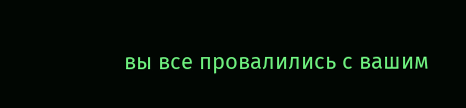вы все провалились с вашим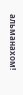альманахом!